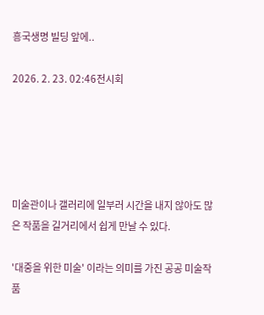흥국생명 빌딩 앞에..

2026. 2. 23. 02:46전시회





미술관이나 갤러리에 일부러 시간을 내지 않아도 많은 작품을 길거리에서 쉽게 만날 수 있다.

'대중을 위한 미술' 이라는 의미를 가진 공공 미술작품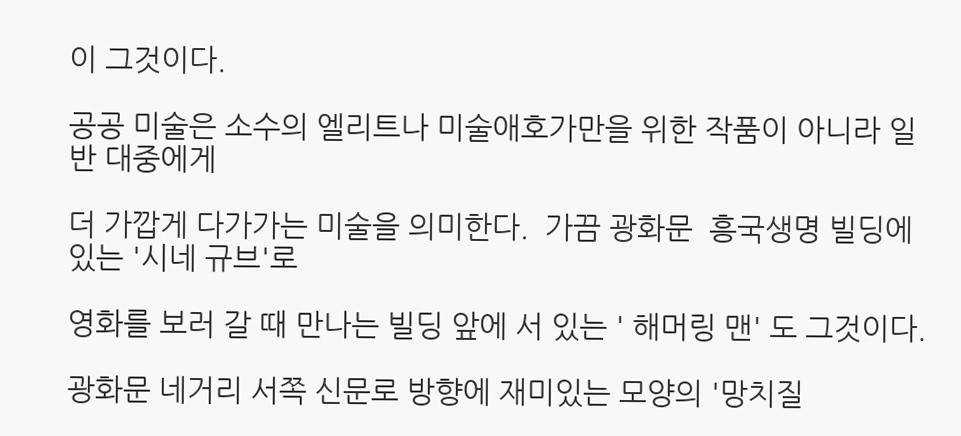이 그것이다.

공공 미술은 소수의 엘리트나 미술애호가만을 위한 작품이 아니라 일반 대중에게

더 가깝게 다가가는 미술을 의미한다.  가끔 광화문  흥국생명 빌딩에 있는 '시네 규브'로

영화를 보러 갈 때 만나는 빌딩 앞에 서 있는 ' 해머링 맨' 도 그것이다.

광화문 네거리 서쪽 신문로 방향에 재미있는 모양의 '망치질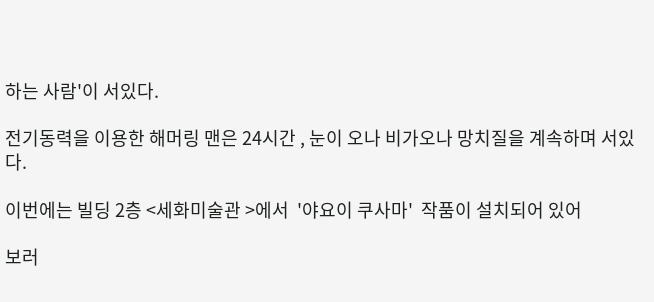하는 사람'이 서있다.

전기동력을 이용한 해머링 맨은 24시간 , 눈이 오나 비가오나 망치질을 계속하며 서있다.

이번에는 빌딩 2층 <세화미술관 >에서  '야요이 쿠사마'  작품이 설치되어 있어

보러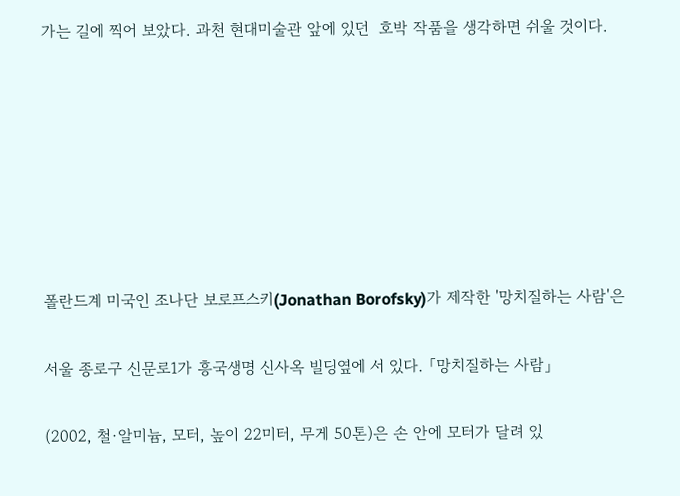가는 길에 찍어 보았다. 과천 현대미술관 앞에 있던  호박 작품을 생각하면 쉬울 것이다.







폴란드계 미국인 조나단 보로프스키(Jonathan Borofsky)가 제작한 '망치질하는 사람'은

서울 종로구 신문로1가 흥국생명 신사옥 빌딩옆에 서 있다. 「망치질하는 사람」

(2002, 철·알미늄, 모터, 높이 22미터, 무게 50톤)은 손 안에 모터가 달려 있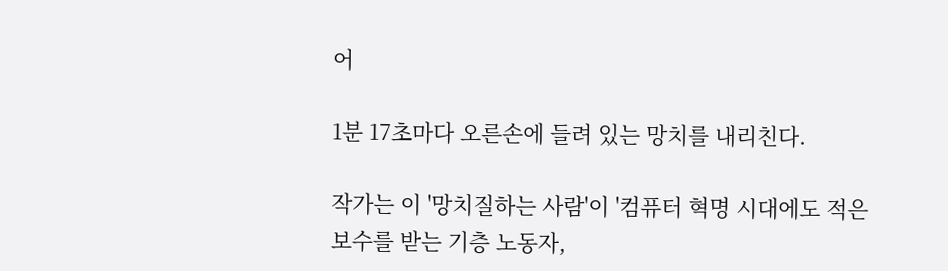어

1분 17초마다 오른손에 들려 있는 망치를 내리친다.

작가는 이 '망치질하는 사람'이 '컴퓨터 혁명 시대에도 적은 보수를 받는 기층 노동자,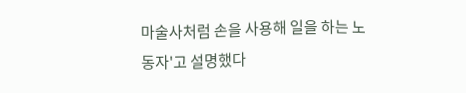마술사처럼 손을 사용해 일을 하는 노동자'고 설명했다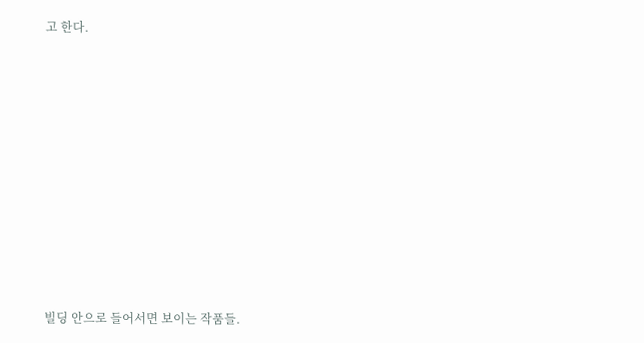고 한다.













빌딩 안으로 들어서면 보이는 작품들.